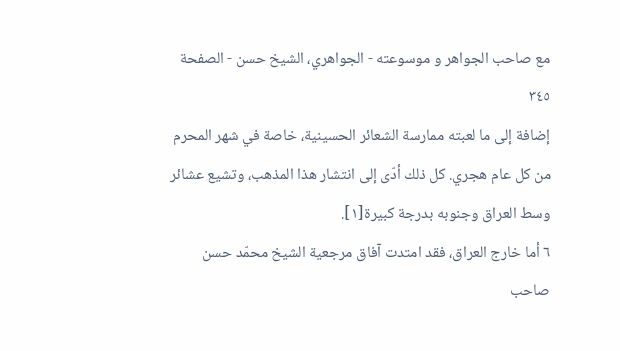مع صاحب الجواهر و موسوعته - الجواهري، الشيخ حسن - الصفحة ٣٤٥
إضافة إلى ما لعبته ممارسة الشعائر الحسينية، خاصة في شهر المحرم من كل عام هجري. كل ذلك أدّى إلى انتشار هذا المذهب، وتشيع عشائر وسط العراق وجنوبه بدرجة كبيرة[١].
٦ أما خارج العراق، فقد امتدت آفاق مرجعية الشيخ محمّد حسن صاحب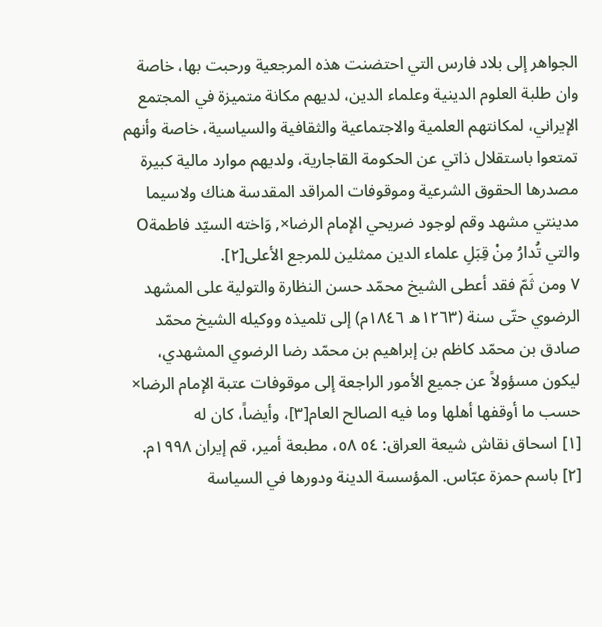الجواهر إلى بلاد فارس التي احتضنت هذه المرجعية ورحبت بها، خاصة وان طلبة العلوم الدينية وعلماء الدين، لديهم مكانة متميزة في المجتمع الإيراني، لمكانتهم العلمية والاجتماعية والثقافية والسياسية، خاصة وأنهم تمتعوا باستقلال ذاتي عن الحكومة القاجارية، ولديهم موارد مالية كبيرة مصدرها الحقوق الشرعية وموقوفات المراقد المقدسة هناك ولاسيما مدينتي مشهد وقم لوجود ضريحي الإمام الرضا×, وَاخته السيّد فاطمةO والتي تُدارُ مِنْ قِبَلِ علماء الدين ممثلين للمرجع الأعلى[٢].
٧ ومن ثَمّ فقد أعطى الشيخ محمّد حسن النظارة والتولية على المشهد الرضوي حتّى سنة (١٢٦٣ه ١٨٤٦م) إلى تلميذه ووكيله الشيخ محمّد صادق بن محمّد كاظم بن إبراهيم بن محمّد رضا الرضوي المشهدي، ليكون مسؤولاً عن جميع الأمور الراجعة إلى موقوفات عتبة الإمام الرضا× حسب ما أوقفها أهلها وما فيه الصالح العام[٣]، وأيضاً، كان له
[١] اسحاق نقاش شيعة العراق: ٥٤ ٥٨، مطبعة أمير، قم إيران ١٩٩٨م.
[٢] باسم حمزة عبّاس. المؤسسة الدينة ودورها في السياسة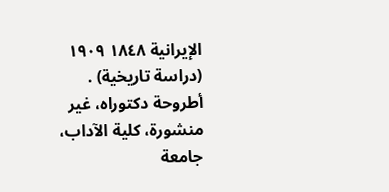الإيرانية ١٨٤٨ ١٩٠٩ (دراسة تاريخية) . أطروحة دكتوراه، غير منشورة، كلية الآداب، جامعة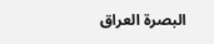البصرة العراق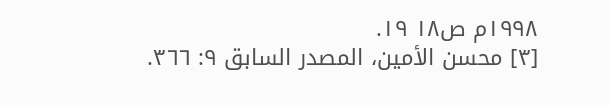١٩٩٨م ص١٨ ١٩.
[٣] محسن الأمين، المصدر السابق ٩: ٣٦٦.